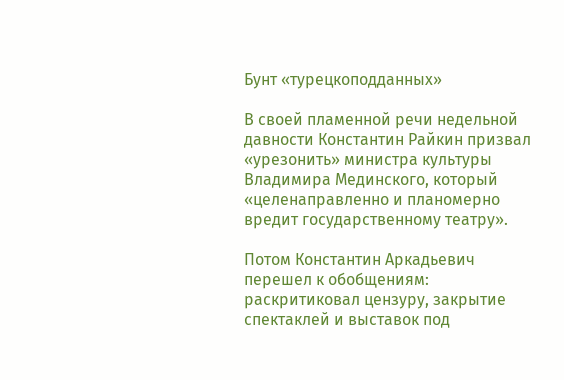Бунт «турецкоподданных»

В своей пламенной речи недельной давности Константин Райкин призвал «урезонить» министра культуры Владимира Мединского, который «целенаправленно и планомерно вредит государственному театру».

Потом Константин Аркадьевич перешел к обобщениям: раскритиковал цензуру, закрытие спектаклей и выставок под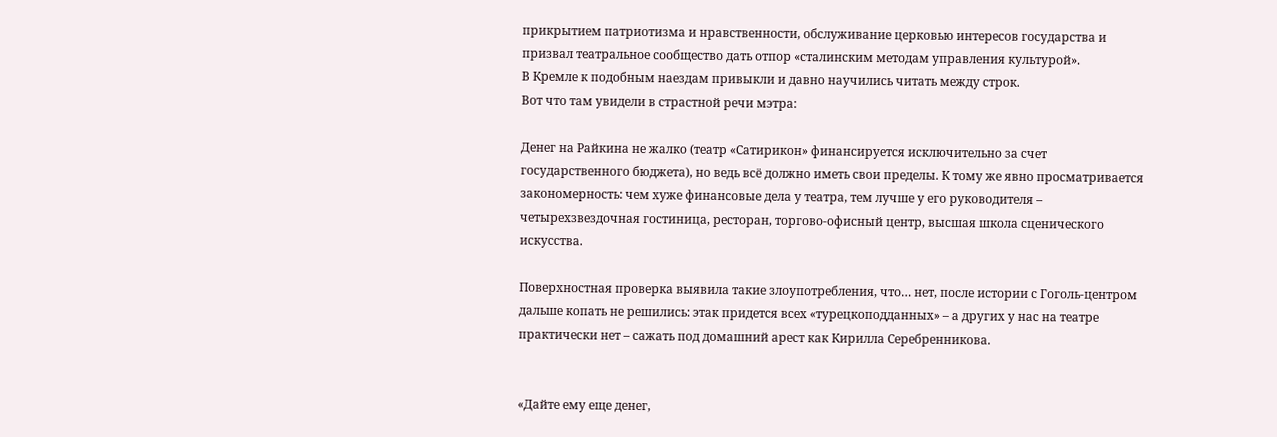прикрытием патриотизма и нравственности, обслуживание церковью интересов государства и призвал театральное сообщество дать отпор «сталинским методам управления культурой».
В Кремле к подобным наездам привыкли и давно научились читать между строк.
Вот что там увидели в страстной речи мэтра:

Денег на Райкина не жалко (театр «Сатирикон» финансируется исключительно за счет государственного бюджета), но ведь всё должно иметь свои пределы. К тому же явно просматривается закономерность: чем хуже финансовые дела у театра, тем лучше у его руководителя – четырехзвездочная гостиница, ресторан, торгово-офисный центр, высшая школа сценического искусства.

Поверхностная проверка выявила такие злоупотребления, что… нет, после истории с Гоголь-центром дальше копать не решились: этак придется всех «турецкоподданных» – а других у нас на театре практически нет – сажать под домашний арест как Кирилла Серебренникова.


«Дайте ему еще денег,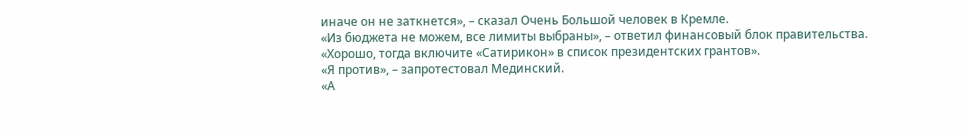иначе он не заткнется», – сказал Очень Большой человек в Кремле.
«Из бюджета не можем, все лимиты выбраны», – ответил финансовый блок правительства.
«Хорошо, тогда включите «Сатирикон» в список президентских грантов».
«Я против», – запротестовал Мединский.
«А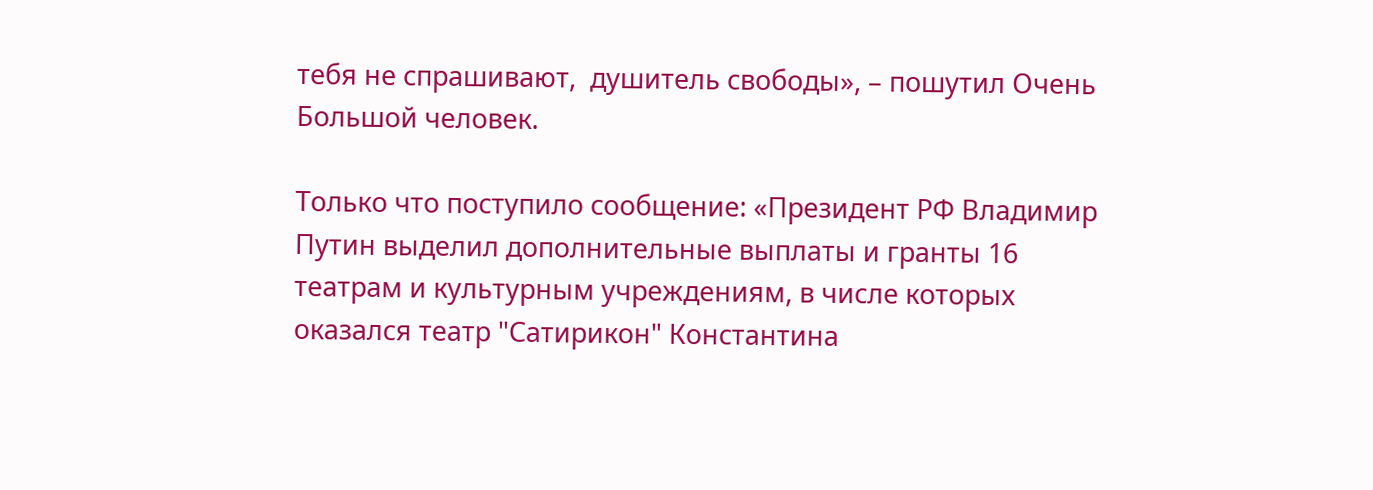тебя не спрашивают,  душитель свободы», – пошутил Очень Большой человек.

Только что поступило сообщение: «Президент РФ Владимир Путин выделил дополнительные выплаты и гранты 16 театрам и культурным учреждениям, в числе которых оказался театр "Сатирикон" Константина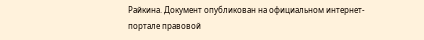Райкина. Документ опубликован на официальном интернет-портале правовой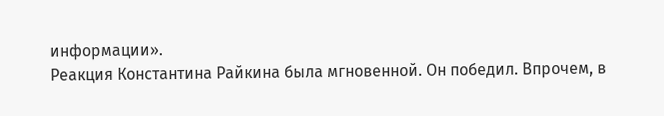информации».
Реакция Константина Райкина была мгновенной. Он победил. Впрочем, в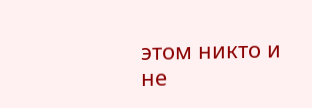этом никто и не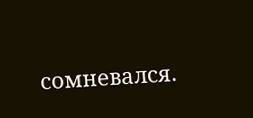сомневался.